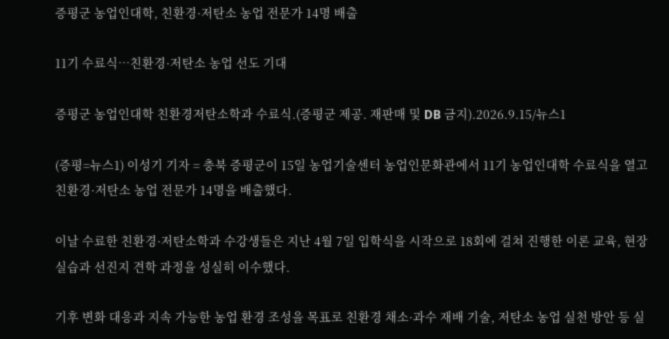증평군 농업인대학, 친환경·저탄소 농업 전문가 14명 배출

11기 수료식…친환경·저탄소 농업 선도 기대

증평군 농업인대학 친환경저탄소학과 수료식.(증평군 제공. 재판매 및 DB 금지).2026.9.15/뉴스1

(증평=뉴스1) 이성기 기자 = 충북 증평군이 15일 농업기술센터 농업인문화관에서 11기 농업인대학 수료식을 열고 친환경·저탄소 농업 전문가 14명을 배출했다.

이날 수료한 친환경·저탄소학과 수강생들은 지난 4월 7일 입학식을 시작으로 18회에 걸쳐 진행한 이론 교육, 현장 실습과 선진지 견학 과정을 성실히 이수했다.

기후 변화 대응과 지속 가능한 농업 환경 조성을 목표로 친환경 채소·과수 재배 기술, 저탄소 농업 실천 방안 등 실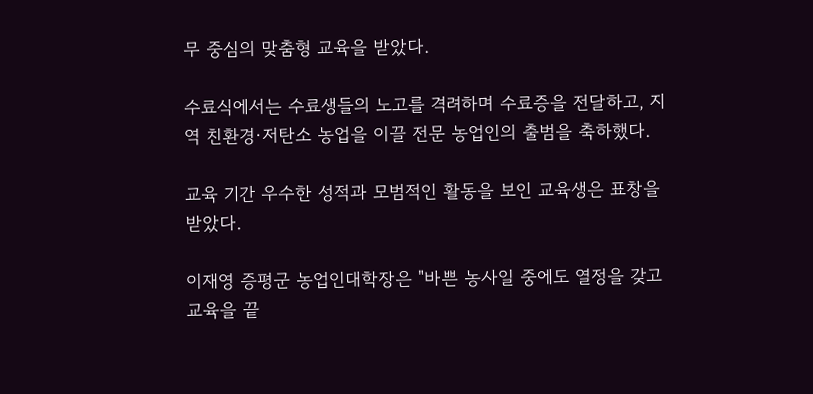무 중심의 맞춤형 교육을 받았다.

수료식에서는 수료생들의 노고를 격려하며 수료증을 전달하고, 지역 친환경·저탄소 농업을 이끌 전문 농업인의 출범을 축하했다.

교육 기간 우수한 성적과 모범적인 활동을 보인 교육생은 표창을 받았다.

이재영 증평군 농업인대학장은 "바쁜 농사일 중에도 열정을 갖고 교육을 끝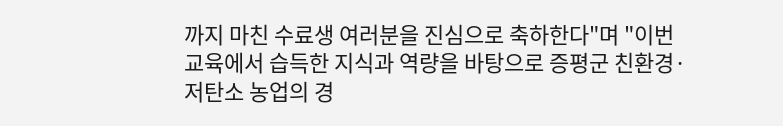까지 마친 수료생 여러분을 진심으로 축하한다"며 "이번 교육에서 습득한 지식과 역량을 바탕으로 증평군 친환경·저탄소 농업의 경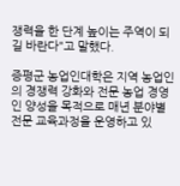쟁력을 한 단계 높이는 주역이 되길 바란다"고 말했다.

증평군 농업인대학은 지역 농업인의 경쟁력 강화와 전문 농업 경영인 양성을 목적으로 매년 분야별 전문 교육과정을 운영하고 있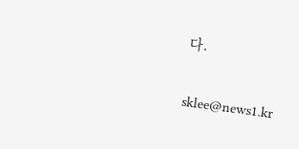다.

sklee@news1.kr